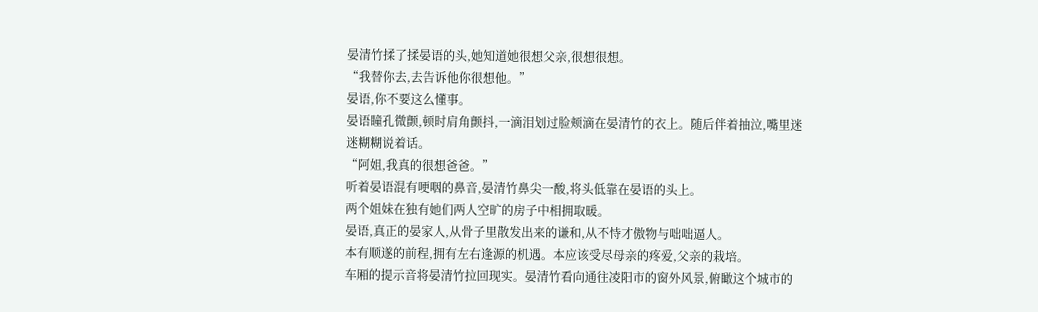晏清竹揉了揉晏语的头,她知道她很想父亲,很想很想。
“我替你去,去告诉他你很想他。”
晏语,你不要这么懂事。
晏语瞳孔微颤,顿时肩角颤抖,一滴泪划过脸颊滴在晏清竹的衣上。随后伴着抽泣,嘴里迷迷糊糊说着话。
“阿姐,我真的很想爸爸。”
听着晏语混有哽咽的鼻音,晏清竹鼻尖一酸,将头低靠在晏语的头上。
两个姐妹在独有她们两人空旷的房子中相拥取暖。
晏语,真正的晏家人,从骨子里散发出来的谦和,从不恃才傲物与咄咄逼人。
本有顺遂的前程,拥有左右逢源的机遇。本应该受尽母亲的疼爱,父亲的栽培。
车厢的提示音将晏清竹拉回现实。晏清竹看向通往凌阳市的窗外风景,俯瞰这个城市的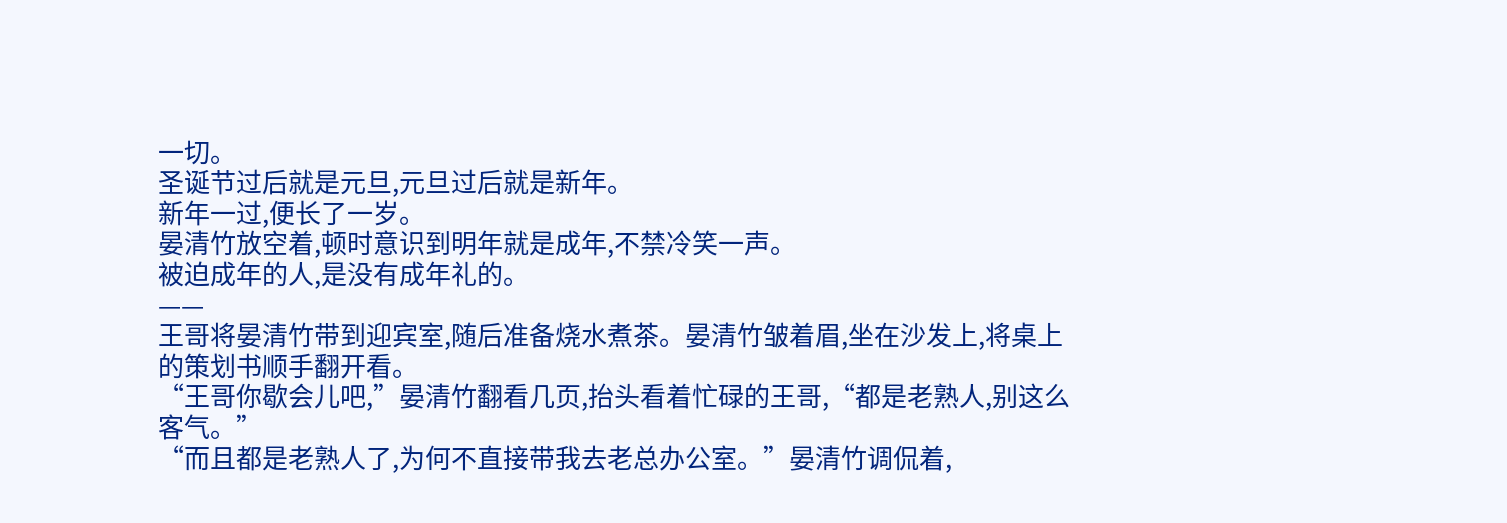一切。
圣诞节过后就是元旦,元旦过后就是新年。
新年一过,便长了一岁。
晏清竹放空着,顿时意识到明年就是成年,不禁冷笑一声。
被迫成年的人,是没有成年礼的。
——
王哥将晏清竹带到迎宾室,随后准备烧水煮茶。晏清竹皱着眉,坐在沙发上,将桌上的策划书顺手翻开看。
“王哥你歇会儿吧,”晏清竹翻看几页,抬头看着忙碌的王哥,“都是老熟人,别这么客气。”
“而且都是老熟人了,为何不直接带我去老总办公室。”晏清竹调侃着,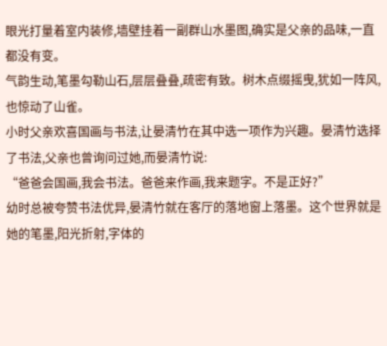眼光打量着室内装修,墙壁挂着一副群山水墨图,确实是父亲的品味,一直都没有变。
气韵生动,笔墨勾勒山石,层层叠叠,疏密有致。树木点缀摇曳,犹如一阵风,也惊动了山雀。
小时父亲欢喜国画与书法,让晏清竹在其中选一项作为兴趣。晏清竹选择了书法,父亲也曾询问过她,而晏清竹说:
“爸爸会国画,我会书法。爸爸来作画,我来题字。不是正好?”
幼时总被夸赞书法优异,晏清竹就在客厅的落地窗上落墨。这个世界就是她的笔墨,阳光折射,字体的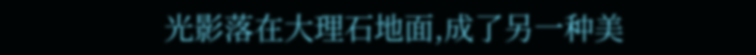光影落在大理石地面,成了另一种美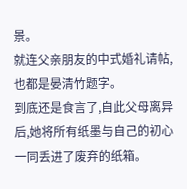景。
就连父亲朋友的中式婚礼请帖,也都是晏清竹题字。
到底还是食言了,自此父母离异后,她将所有纸墨与自己的初心一同丢进了废弃的纸箱。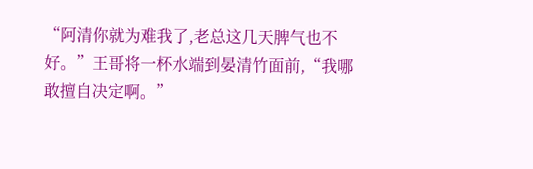“阿清你就为难我了,老总这几天脾气也不好。”王哥将一杯水端到晏清竹面前,“我哪敢擅自决定啊。”